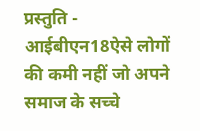प्रस्तुति - आईबीएन18ऐसे लोगों की कमी नहीं जो अपने समाज के सच्चे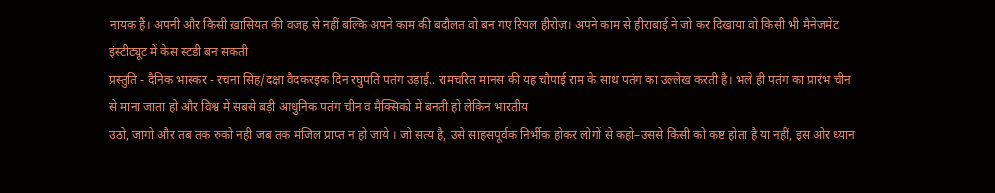नायक हैं। अपनी और किसी ख़ासियत की वजह से नहीं बल्कि अपने काम की बदौलत वो बन गए रियल हीरोज़। अपने काम से हीराबाई ने जो कर दिखाया वो किसी भी मैनेजमेंट इंस्टीट्यूट में केस स्टडी बन सकती
प्रस्तुति - दैनिक भास्कर - रचना सिंह/दक्षा वैदकरइक दिन रघुपति पतंग उड़ाई.. रामचरित मानस की यह चौपाई राम के साथ पतंग का उल्लेख करती है। भले ही पतंग का प्रारंभ चीन से माना जाता हो और विश्व में सबसे बड़ी आधुनिक पतंग चीन व मैक्सिको में बनती हो लेकिन भारतीय
उठो, जागो और तब तक रुको नही जब तक मंजिल प्राप्त न हो जाये । जो सत्य है, उसे साहसपूर्वक निर्भीक होकर लोगों से कहो–उससे किसी को कष्ट होता है या नहीं, इस ओर ध्यान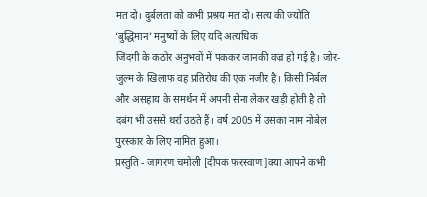मत दो। दुर्बलता को कभी प्रश्रय मत दो। सत्य की ज्योति ‘बुद्धिमान’ मनुष्यों के लिए यदि अत्यधिक
जिंदगी के कठोर अनुभवों में पककर जानकी वज्र हो गई है। जोर-जुल्म के खिलाफ वह प्रतिरोध की एक नजीर है। किसी निर्बल और असहाय के समर्थन में अपनी सेना लेकर खड़ी होती है तो दबंग भी उससे थर्रा उठते हैं। वर्ष 2005 में उसका नाम नोबेल पुरस्कार के लिए नामित हुआ।
प्रस्तुति - जागरण चमोली [दीपक फरस्वाण]क्या आपने कभी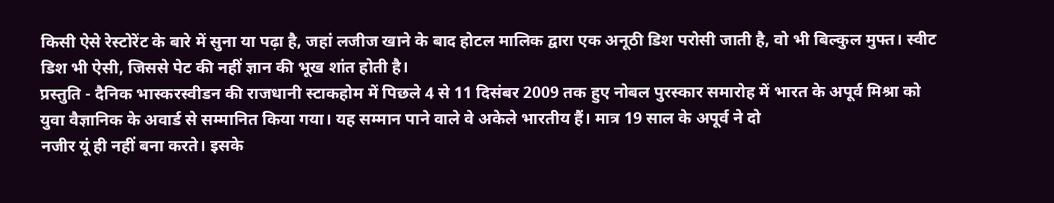किसी ऐसे रेस्टोरेंट के बारे में सुना या पढ़ा है, जहां लजीज खाने के बाद होटल मालिक द्वारा एक अनूठी डिश परोसी जाती है, वो भी बिल्कुल मुफ्त। स्वीट डिश भी ऐसी, जिससे पेट की नहीं ज्ञान की भूख शांत होती है।
प्रस्तुति - दैनिक भास्करस्वीडन की राजधानी स्टाकहोम में पिछले 4 से 11 दिसंबर 2009 तक हुए नोबल पुरस्कार समारोह में भारत के अपूर्व मिश्रा को युवा वैज्ञानिक के अवार्ड से सम्मानित किया गया। यह सम्मान पाने वाले वे अकेले भारतीय हैं। मात्र 19 साल के अपूर्व ने दो
नजीर यूं ही नहीं बना करते। इसके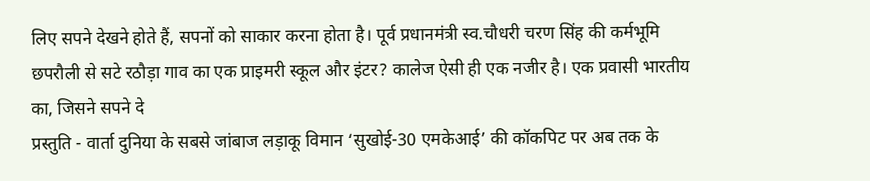लिए सपने देखने होते हैं, सपनों को साकार करना होता है। पूर्व प्रधानमंत्री स्व.चौधरी चरण सिंह की कर्मभूमि छपरौली से सटे रठौड़ा गाव का एक प्राइमरी स्कूल और इंटर? कालेज ऐसी ही एक नजीर है। एक प्रवासी भारतीय का, जिसने सपने दे
प्रस्तुति - वार्ता दुनिया के सबसे जांबाज लड़ाकू विमान ‘सुखोई-30 एमकेआई’ की कॉकपिट पर अब तक के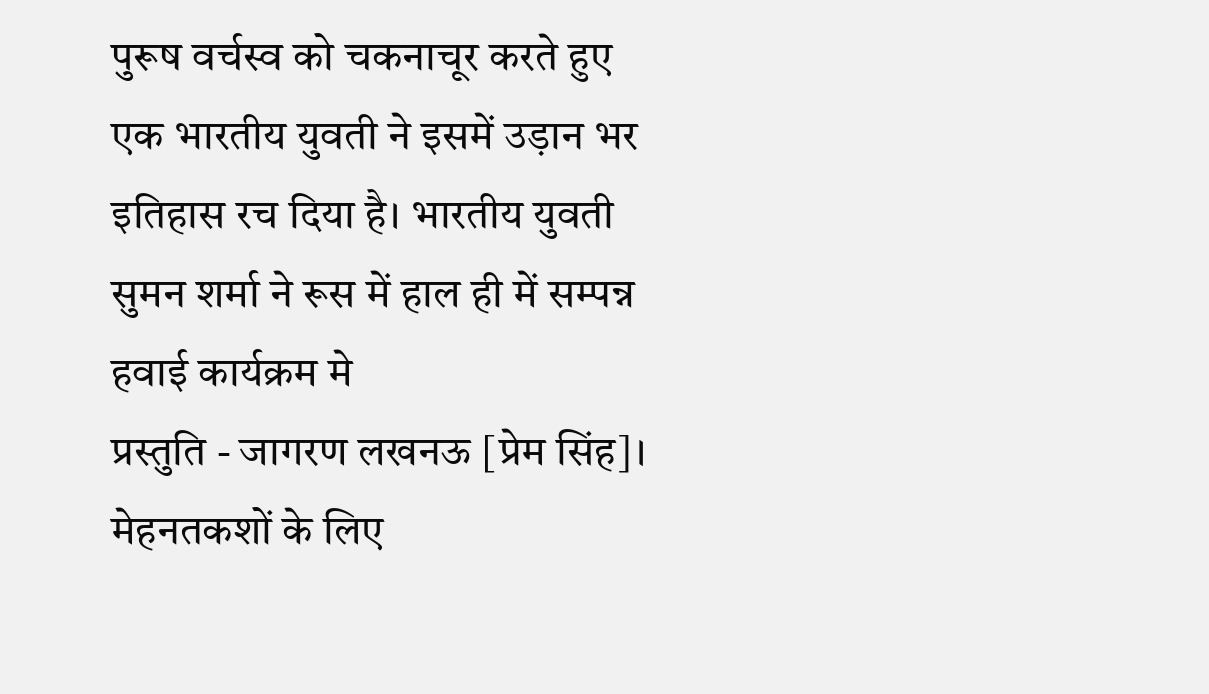पुरूष वर्चस्व को चकनाचूर करते हुए एक भारतीय युवती ने इसमें उड़ान भर इतिहास रच दिया है। भारतीय युवती सुमन शर्मा ने रूस में हाल ही में सम्पन्न हवाई कार्यक्रम मे
प्रस्तुति - जागरण लखनऊ [प्रेम सिंह]। मेहनतकशों के लिए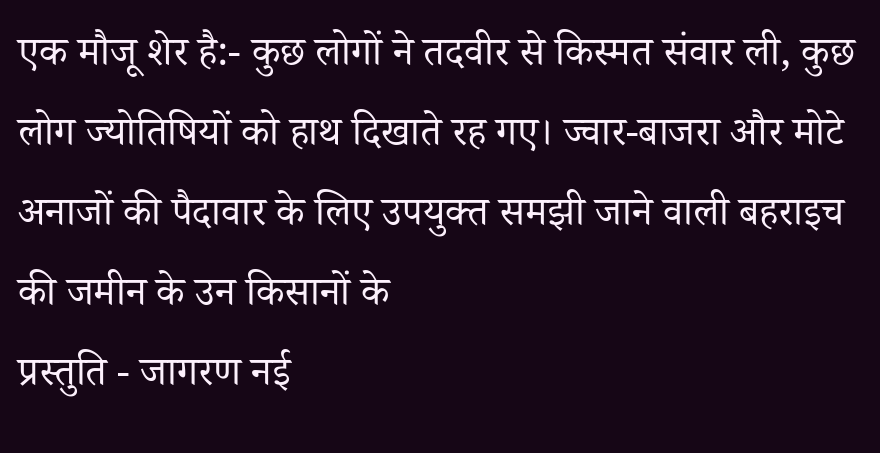एक मौजू शेर है:- कुछ लोगों ने तदवीर से किस्मत संवार ली, कुछ लोग ज्योतिषियों को हाथ दिखाते रह गए। ज्वार-बाजरा और मोटे अनाजों की पैदावार के लिए उपयुक्त समझी जाने वाली बहराइच की जमीन के उन किसानों के
प्रस्तुति - जागरण नई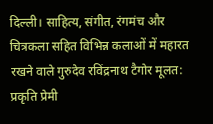दिल्ली। साहित्य, संगीत, रंगमंच और चित्रकला सहित विभिन्न कलाओं में महारत रखने वाले गुरुदेव रविंद्रनाथ टैगोर मूलत: प्रकृति प्रेमी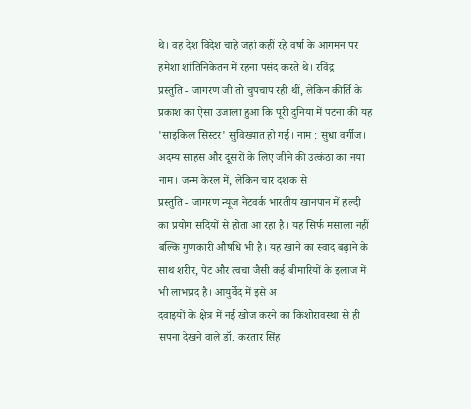थे। वह देश विदेश चाहे जहां कहीं रहे वर्षा के आगमन पर हमेशा शांतिनिकेतन में रहना पसंद करते थे। रविंद्र
प्रस्तुति - जागरण जी तो चुपचाप रही थीं, लेकिन कीर्ति के प्रकाश का ऐसा उजाला हुआ कि पूरी दुनिया में पटना की यह 'साइकिल सिस्टर' सुविख्यात हो गई। नाम : सुधा वर्गीज। अदम्य साहस और दूसरों के लिए जीने की उत्कंठा का नया नाम। जन्म केरल में, लेकिन चार दशक से
प्रस्तुति - जागरण न्यूज नेटवर्क भारतीय खानपान में हल्दी का प्रयोग सदियों से होता आ रहा है। यह सिर्फ मसाला नहीं बल्कि गुणकारी औषधि भी है। यह खाने का स्वाद बढ़ाने के साथ शरीर, पेट और त्वचा जैसी कई बीमारियों के इलाज में भी लाभप्रद है। आयुर्वेद में इसे अ
दवाइयों के क्षेत्र में नई खोज करने का किशोरावस्था से ही सपना देखने वाले डॉ. करतार सिंह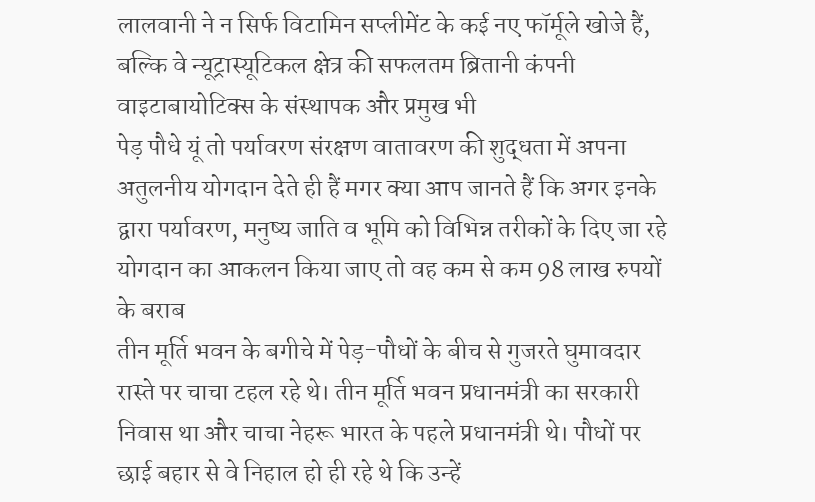लालवानी ने न सिर्फ विटामिन सप्लीमेंट के कई नए फॉर्मूले खोजे हैं, बल्कि वे न्यूट्रास्यूटिकल क्षेत्र की सफलतम ब्रितानी कंपनी वाइटाबायोटिक्स के संस्थापक और प्रमुख भी
पेड़ पौधे यूं तो पर्यावरण संरक्षण वातावरण की शुद्धता में अपना अतुलनीय योगदान देते ही हैं मगर क्या आप जानते हैं कि अगर इनके द्वारा पर्यावरण, मनुष्य जाति व भूमि को विभिन्न तरीकों के दिए जा रहे योगदान का आकलन किया जाए तो वह कम से कम 98 लाख रुपयों के बराब
तीन मूर्ति भवन के बगीचे में पेड़-पौधों के बीच से गुजरते घुमावदार रास्ते पर चाचा टहल रहे थे। तीन मूर्ति भवन प्रधानमंत्री का सरकारी निवास था और चाचा नेहरू भारत के पहले प्रधानमंत्री थे। पौधों पर छाई बहार से वे निहाल हो ही रहे थे कि उन्हें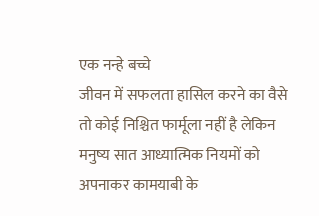एक नन्हे बच्चे
जीवन में सफलता हासिल करने का वैसे तो कोई निश्चित फार्मूला नहीं है लेकिन मनुष्य सात आध्यात्मिक नियमों को अपनाकर कामयाबी के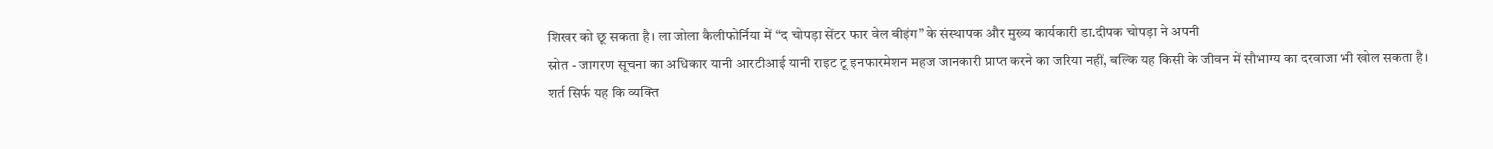शिखर को छू सकता है। ला जोला कैलीफोर्निया में “द चोपड़ा सेंटर फार वेल बीइंग” के संस्थापक और मुख्य कार्यकारी डा.दीपक चोपड़ा ने अपनी
स्रोत - जागरण सूचना का अधिकार यानी आरटीआई यानी राइट टू इनफारमेशन महज जानकारी प्राप्त करने का जरिया नहीं, बल्कि यह किसी के जीवन में सौभाग्य का दरवाजा भी खोल सकता है। शर्त सिर्फ यह कि व्यक्ति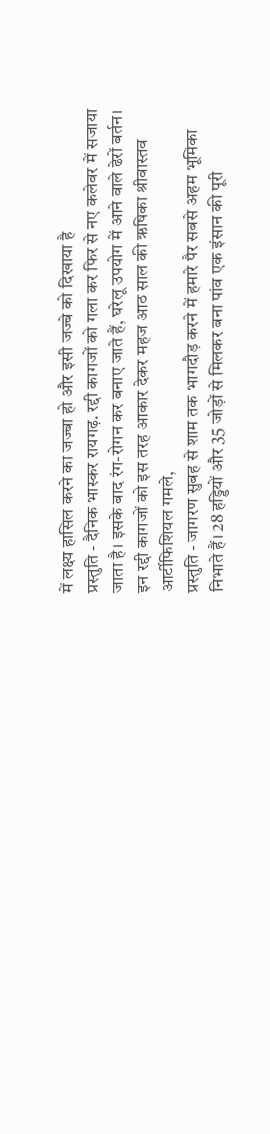में लक्ष्य हासिल करने का जज्बा हो और इसी जज्बे को दिखाया है
प्रस्तुति - दैनिक भास्कर रायगढ़. रद्दी कागजों को गला कर फिर से नए कलेवर में सजाया जाता है। इसके बाद रंग-रोगन कर बनाए जाते हैं, घरेलू उपयोग में आने वाले ढेरों बर्तन। इन रद्दी कागजों को इस तरह आकार देकर महज आठ साल की ऋषिका श्रीवास्तव आर्टीफिशियल गमले,
प्रस्तुति - जागरण सुबह से शाम तक भागदौड़ करने में हमारे पैर सबसे अहम भूमिका निभाते हैं। 28 हड्डियों और 35 जोड़ों से मिलकर बना पांव एक इंसान की पूरी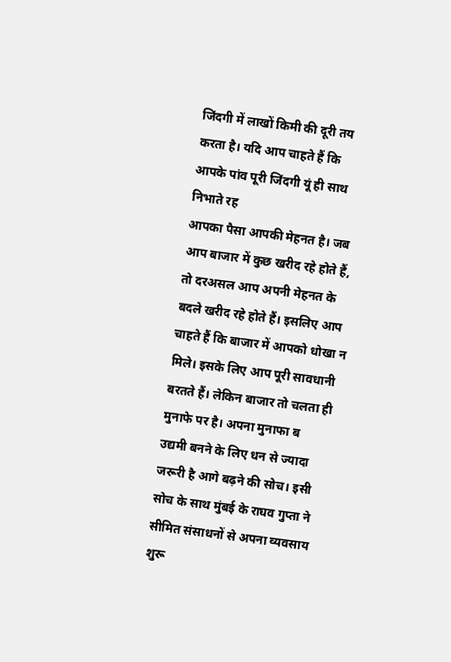जिंदगी में लाखों किमी की दूरी तय करता है। यदि आप चाहते हैं कि आपके पांव पूरी जिंदगी यूं ही साथ निभाते रह
आपका पैसा आपकी मेहनत है। जब आप बाजार में कुछ खरीद रहे होते हैं, तो दरअसल आप अपनी मेहनत के बदले खरीद रहे होते हैं। इसलिए आप चाहते हैं कि बाजार में आपको धोखा न मिले। इसके लिए आप पूरी सावधानी बरतते हैं। लेकिन बाजार तो चलता ही मुनाफे पर है। अपना मुनाफा ब
उद्यमी बनने के लिए धन से ज्यादा जरूरी है आगे बढ़ने की सोच। इसी सोच के साथ मुंबई के राघव गुप्ता ने सीमित संसाधनों से अपना व्यवसाय शुरू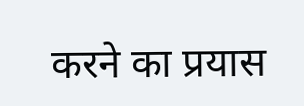करने का प्रयास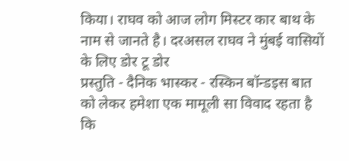किया। राघव को आज लोग मिस्टर कार बाथ के नाम से जानते है। दरअसल राघव ने मुंबई वासियों के लिए डोर टू डोर
प्रस्तुति - दैनिक भास्कर - रस्किन बॉन्डइस बात को लेकर हमेशा एक मामूली सा विवाद रहता है कि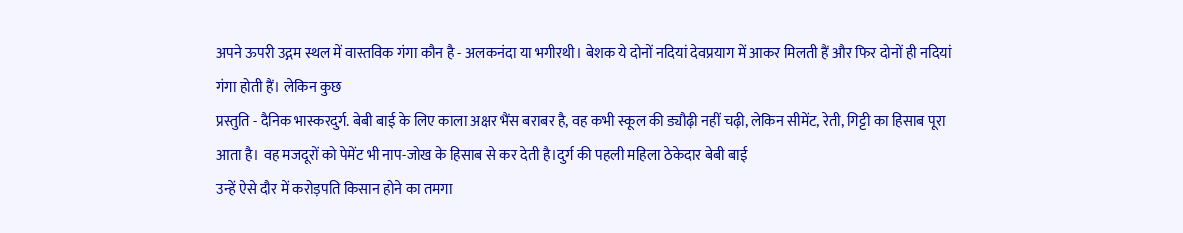अपने ऊपरी उद्गम स्थल में वास्तविक गंगा कौन है - अलकनंदा या भगीरथी। बेशक ये दोनों नदियां देवप्रयाग में आकर मिलती हैं और फिर दोनों ही नदियां गंगा होती हैं। लेकिन कुछ
प्रस्तुति - दैनिक भास्करदुर्ग. बेबी बाई के लिए काला अक्षर भैंस बराबर है, वह कभी स्कूल की ड्यौढ़ी नहीं चढ़ी, लेकिन सीमेंट, रेती, गिट्टी का हिसाब पूरा आता है। वह मजदूरों को पेमेंट भी नाप-जोख के हिसाब से कर देती है।दुर्ग की पहली महिला ठेकेदार बेबी बाई
उन्हें ऐसे दौर में करोड़पति किसान होने का तमगा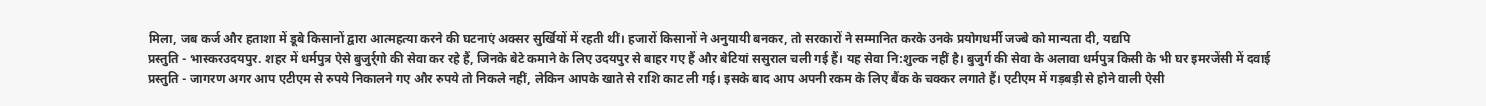मिला, जब कर्ज और हताशा में डूबे किसानों द्वारा आत्महत्या करने की घटनाएं अक्सर सुर्खियों में रहती थीं। हजारों किसानों ने अनुयायी बनकर, तो सरकारों ने सम्मानित करके उनके प्रयोगधर्मी जज्बे को मान्यता दी, यद्यपि
प्रस्तुति - भास्करउदयपुर. शहर में धर्मपुत्र ऐसे बुजुर्र्गो की सेवा कर रहे हैं, जिनके बेटे कमाने के लिए उदयपुर से बाहर गए हैं और बेटियां ससुराल चली गई हैं। यह सेवा नि:शुल्क नहीं है। बुजुर्ग की सेवा के अलावा धर्मपुत्र किसी के भी घर इमरजेंसी में दवाई
प्रस्तुति - जागरण अगर आप एटीएम से रुपये निकालने गए और रुपये तो निकले नहीं, लेकिन आपके खाते से राशि काट ली गई। इसके बाद आप अपनी रकम के लिए बैंक के चक्कर लगाते हैं। एटीएम में गड़बड़ी से होने वाली ऐसी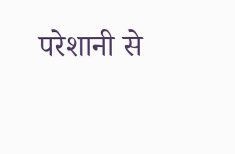परेशानी से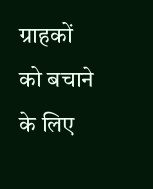ग्राहकों को बचाने के लिए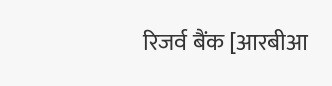रिजर्व बैंक [आरबीआ